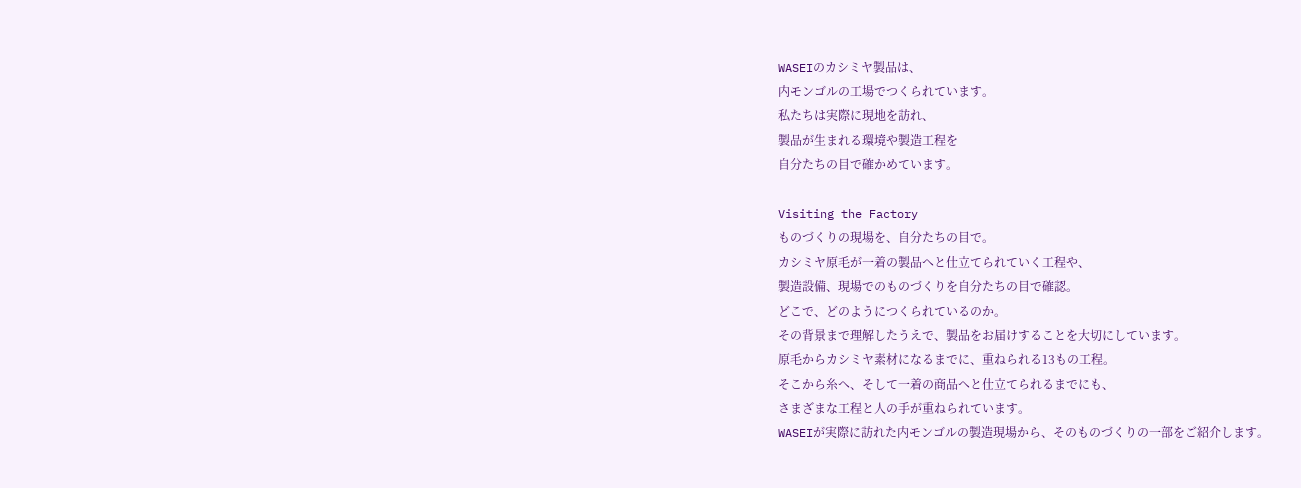WASEIのカシミヤ製品は、
内モンゴルの工場でつくられています。
私たちは実際に現地を訪れ、
製品が生まれる環境や製造工程を
自分たちの目で確かめています。

Visiting the Factory
ものづくりの現場を、自分たちの目で。
カシミヤ原毛が一着の製品へと仕立てられていく工程や、
製造設備、現場でのものづくりを自分たちの目で確認。
どこで、どのようにつくられているのか。
その背景まで理解したうえで、製品をお届けすることを大切にしています。
原毛からカシミヤ素材になるまでに、重ねられる13もの工程。
そこから糸へ、そして一着の商品へと仕立てられるまでにも、
さまざまな工程と人の手が重ねられています。
WASEIが実際に訪れた内モンゴルの製造現場から、そのものづくりの一部をご紹介します。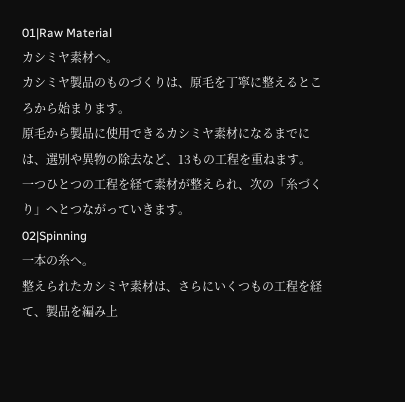01|Raw Material
カシミヤ素材へ。
カシミヤ製品のものづくりは、原毛を丁寧に整えるところから始まります。
原毛から製品に使用できるカシミヤ素材になるまでには、選別や異物の除去など、13もの工程を重ねます。
一つひとつの工程を経て素材が整えられ、次の「糸づくり」へとつながっていきます。
02|Spinning
一本の糸へ。
整えられたカシミヤ素材は、さらにいくつもの工程を経て、製品を編み上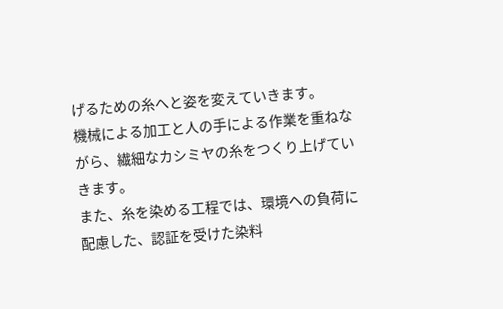げるための糸へと姿を変えていきます。
機械による加工と人の手による作業を重ねながら、繊細なカシミヤの糸をつくり上げていきます。
また、糸を染める工程では、環境への負荷に配慮した、認証を受けた染料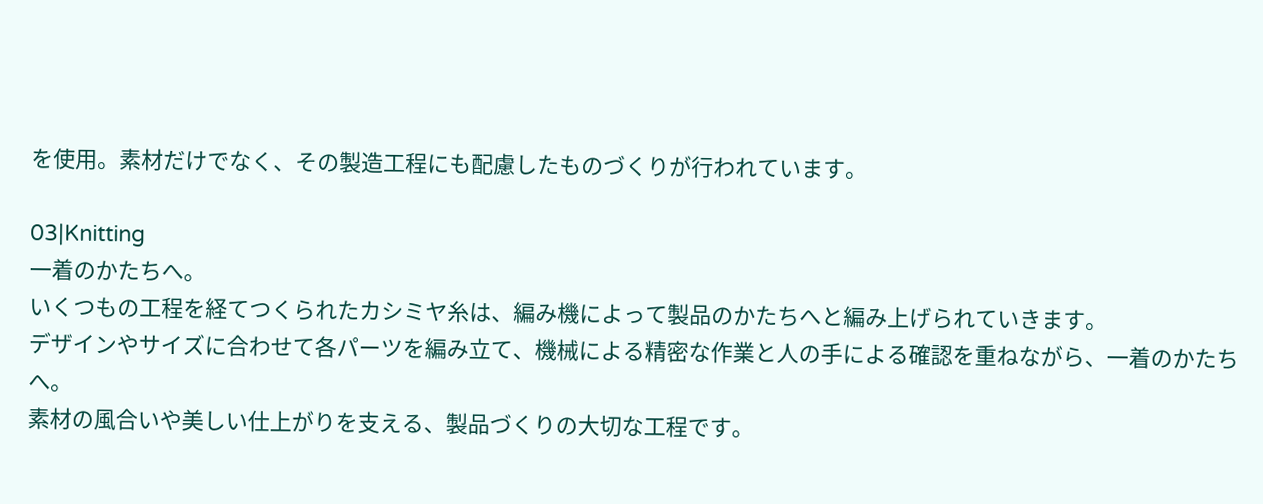を使用。素材だけでなく、その製造工程にも配慮したものづくりが行われています。

03|Knitting
一着のかたちへ。
いくつもの工程を経てつくられたカシミヤ糸は、編み機によって製品のかたちへと編み上げられていきます。
デザインやサイズに合わせて各パーツを編み立て、機械による精密な作業と人の手による確認を重ねながら、一着のかたちへ。
素材の風合いや美しい仕上がりを支える、製品づくりの大切な工程です。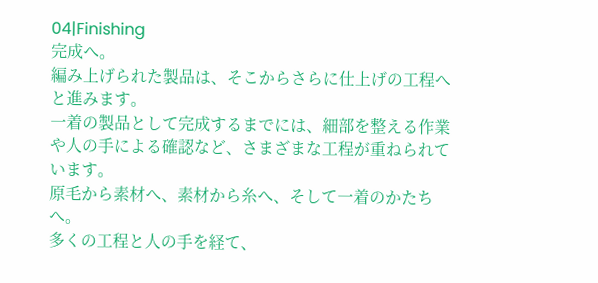04|Finishing
完成へ。
編み上げられた製品は、そこからさらに仕上げの工程へと進みます。
一着の製品として完成するまでには、細部を整える作業や人の手による確認など、さまざまな工程が重ねられています。
原毛から素材へ、素材から糸へ、そして一着のかたちへ。
多くの工程と人の手を経て、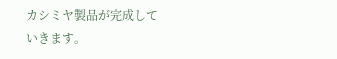カシミヤ製品が完成していきます。